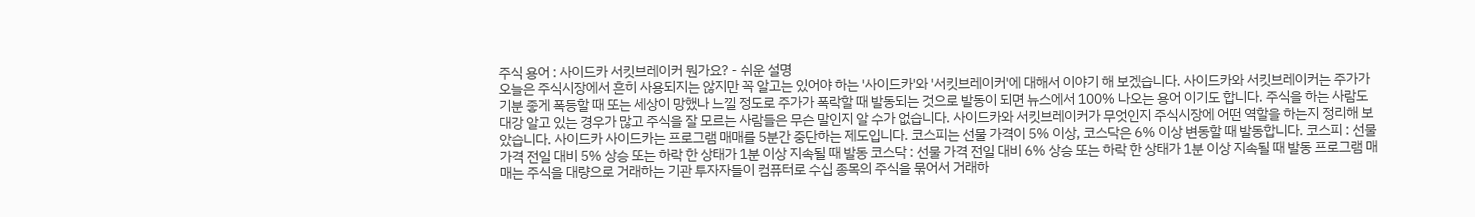주식 용어 : 사이드카 서킷브레이커 뭔가요? - 쉬운 설명
오늘은 주식시장에서 흔히 사용되지는 않지만 꼭 알고는 있어야 하는 '사이드카'와 '서킷브레이커'에 대해서 이야기 해 보겠습니다. 사이드카와 서킷브레이커는 주가가 기분 좋게 폭등할 때 또는 세상이 망했나 느낄 정도로 주가가 폭락할 때 발동되는 것으로 발동이 되면 뉴스에서 100% 나오는 용어 이기도 합니다. 주식을 하는 사람도 대강 알고 있는 경우가 많고 주식을 잘 모르는 사람들은 무슨 말인지 알 수가 없습니다. 사이드카와 서킷브레이커가 무엇인지 주식시장에 어떤 역할을 하는지 정리해 보았습니다. 사이드카 사이드카는 프로그램 매매를 5분간 중단하는 제도입니다. 코스피는 선물 가격이 5% 이상, 코스닥은 6% 이상 변동할 때 발동합니다. 코스피 : 선물 가격 전일 대비 5% 상승 또는 하락 한 상태가 1분 이상 지속될 때 발동 코스닥 : 선물 가격 전일 대비 6% 상승 또는 하락 한 상태가 1분 이상 지속될 때 발동 프로그램 매매는 주식을 대량으로 거래하는 기관 투자자들이 컴퓨터로 수십 종목의 주식을 묶어서 거래하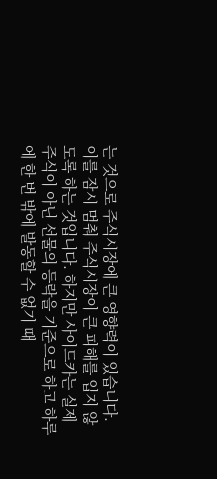는 것으로 주식시장에 큰 영향력이 있습니다. 이를 잠시 멈춰 주식시장이 큰 피해를 입지 않도록 하는 것입니다. 하지만 사이드카는 실제 주식이 아닌 선물의 등락을 기준으로 하고 하루에 한 번 밖에 발동할 수 없기 때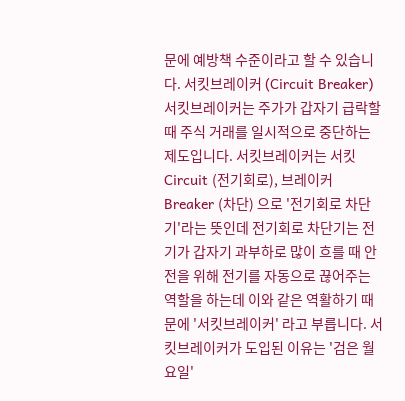문에 예방책 수준이라고 할 수 있습니다. 서킷브레이커 (Circuit Breaker) 서킷브레이커는 주가가 갑자기 급락할 때 주식 거래를 일시적으로 중단하는 제도입니다. 서킷브레이커는 서킷 Circuit (전기회로), 브레이커 Breaker (차단) 으로 '전기회로 차단기'라는 뜻인데 전기회로 차단기는 전기가 갑자기 과부하로 많이 흐를 때 안전을 위해 전기를 자동으로 끊어주는 역할을 하는데 이와 같은 역활하기 때문에 '서킷브레이커' 라고 부릅니다. 서킷브레이커가 도입된 이유는 '검은 월요일'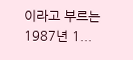이라고 부르는 1987년 1...